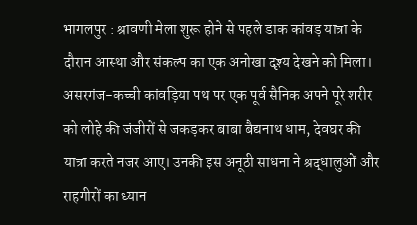भागलपुर : श्रावणी मेला शुरू होने से पहले डाक कांवड़ यात्रा के दौरान आस्था और संकल्प का एक अनोखा दृश्य देखने को मिला। असरगंज-कच्ची कांवड़िया पथ पर एक पूर्व सैनिक अपने पूरे शरीर को लोहे की जंजीरों से जकड़कर बाबा बैद्यनाथ धाम, देवघर की यात्रा करते नजर आए। उनकी इस अनूठी साधना ने श्रद्धालुओं और राहगीरों का ध्यान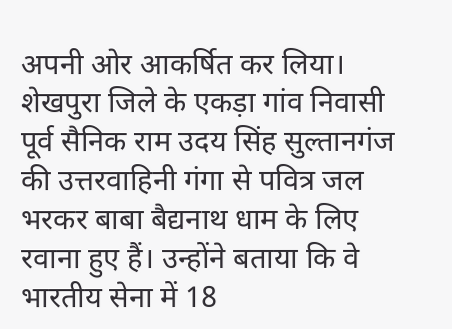अपनी ओर आकर्षित कर लिया।
शेखपुरा जिले के एकड़ा गांव निवासी पूर्व सैनिक राम उदय सिंह सुल्तानगंज की उत्तरवाहिनी गंगा से पवित्र जल भरकर बाबा बैद्यनाथ धाम के लिए रवाना हुए हैं। उन्होंने बताया कि वे भारतीय सेना में 18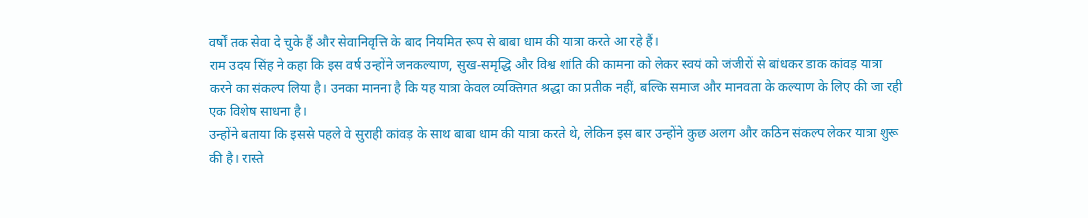वर्षों तक सेवा दे चुके हैं और सेवानिवृत्ति के बाद नियमित रूप से बाबा धाम की यात्रा करते आ रहे हैं।
राम उदय सिंह ने कहा कि इस वर्ष उन्होंने जनकल्याण, सुख-समृद्धि और विश्व शांति की कामना को लेकर स्वयं को जंजीरों से बांधकर डाक कांवड़ यात्रा करने का संकल्प लिया है। उनका मानना है कि यह यात्रा केवल व्यक्तिगत श्रद्धा का प्रतीक नहीं, बल्कि समाज और मानवता के कल्याण के लिए की जा रही एक विशेष साधना है।
उन्होंने बताया कि इससे पहले वे सुराही कांवड़ के साथ बाबा धाम की यात्रा करते थे, लेकिन इस बार उन्होंने कुछ अलग और कठिन संकल्प लेकर यात्रा शुरू की है। रास्ते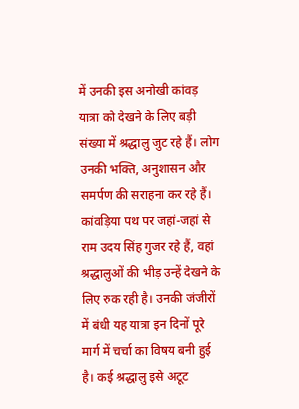में उनकी इस अनोखी कांवड़ यात्रा को देखने के लिए बड़ी संख्या में श्रद्धालु जुट रहे हैं। लोग उनकी भक्ति, अनुशासन और समर्पण की सराहना कर रहे हैं।
कांवड़िया पथ पर जहां-जहां से राम उदय सिंह गुजर रहे हैं, वहां श्रद्धालुओं की भीड़ उन्हें देखने के लिए रुक रही है। उनकी जंजीरों में बंधी यह यात्रा इन दिनों पूरे मार्ग में चर्चा का विषय बनी हुई है। कई श्रद्धालु इसे अटूट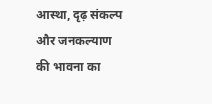आस्था, दृढ़ संकल्प और जनकल्याण की भावना का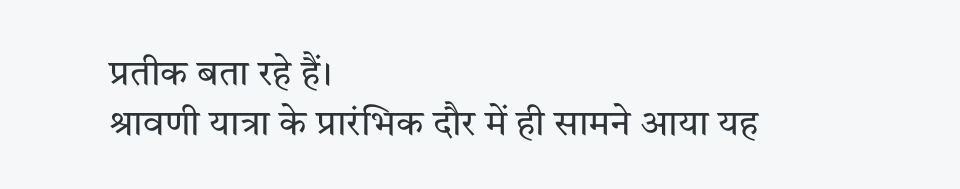प्रतीक बता रहे हैं।
श्रावणी यात्रा के प्रारंभिक दौर में ही सामने आया यह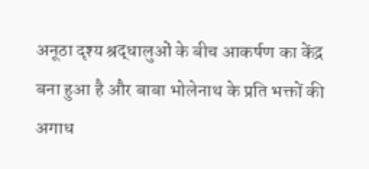अनूठा दृश्य श्रद्धालुओं के बीच आकर्षण का केंद्र बना हुआ है और बाबा भोलेनाथ के प्रति भक्तों की अगाध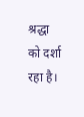श्रद्धा को दर्शा रहा है।